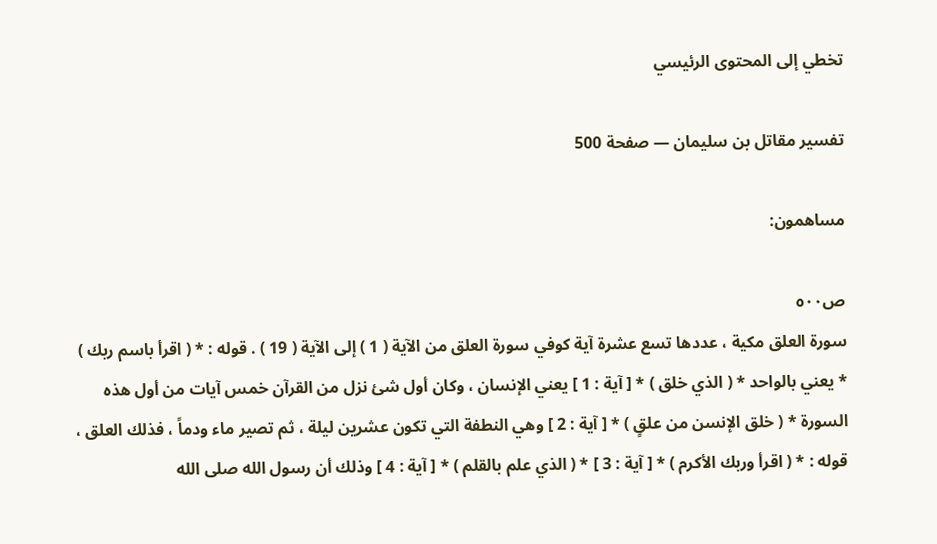تخطي إلى المحتوى الرئيسي

تفسير مقاتل بن سليمان — صفحة 500

مساهمون:

ص٥٠٠
سورة العلق مكية ، عددها تسع عشرة آية كوفي سورة العلق من الآية ( 1 ) إلى الآية ( 19 ) . قوله : * ( اقرأ باسم ربك ) * يعني بالواحد * ( الذي خلق ) * [ آية : 1 ] يعني الإنسان ، وكان أول شئ نزل من القرآن خمس آيات من أول هذه السورة * ( خلق الإنسن من علقٍ ) * [ آية : 2 ] وهي النطفة التي تكون عشرين ليلة ، ثم تصير ماء ودماً ، فذلك العلق ، قوله : * ( اقرأ وربك الأكرم ) * [ آية : 3 ] * ( الذي علم بالقلم ) * [ آية : 4 ] وذلك أن رسول الله صلى الله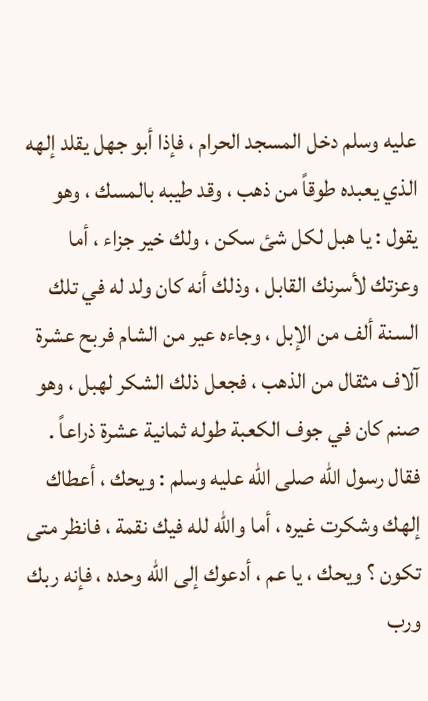عليه وسلم دخل المسجد الحرام ، فإذا أبو جهل يقلد إلهه الذي يعبده طوقاً من ذهب ، وقد طيبه بالمسك ، وهو يقول : يا هبل لكل شئ سكن ، ولك خير جزاء ، أما وعزتك لأسرنك القابل ، وذلك أنه كان ولد له في تلك السنة ألف من الإبل ، وجاءه عير من الشام فربح عشرة آلاف مثقال من الذهب ، فجعل ذلك الشكر لهبل ، وهو صنم كان في جوف الكعبة طوله ثمانية عشرة ذراعاً . فقال رسول الله صلى الله عليه وسلم : ويحك ، أعطاك إلهك وشكرت غيره ، أما والله لله فيك نقمة ، فانظر متى تكون ؟ ويحك ، يا عم ، أدعوك إلى الله وحده ، فإنه ربك ورب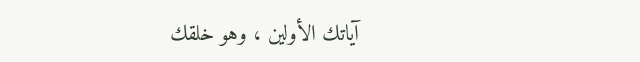آياتك الأولين ، وهو خلقك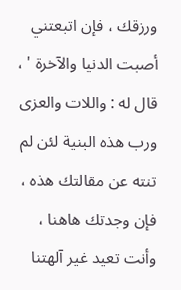ورزقك ، فإن اتبعتني أصبت الدنيا والآخرة ' ، قال له : واللات والعزى ورب هذه البنية لئن لم تنته عن مقالتك هذه ، فإن وجدتك هاهنا ، وأنت تعيد غير آلهتنا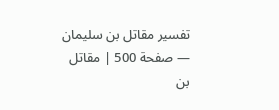تفسير مقاتل بن سليمان — صفحة 500 | مقاتل بن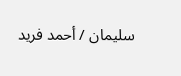سليمان / أحمد فريد